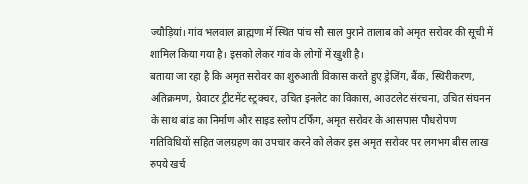ज्यौड़ियां। गांव भलवाल ब्राह्मणा में स्थित पांच सौ साल पुराने तालाब को अमृत सरोवर की सूची में शामिल किया गया है। इसको लेकर गांव के लोगों में खुशी है।
बताया जा रहा है कि अमृत सरोवर का शुरुआती विकास करते हुए ड्रेजिंग, बैंक, स्थिरीकरण, अतिक्रमण, ग्रेवाटर ट्रीटमेंट स्ट्रक्चर, उचित इनलेट का विकास, आउटलेट संरचना, उचित संघनन के साथ बांड का निर्माण और साइड स्लोप टर्फिंग, अमृत सरोवर के आसपास पौधरोपण गतिविधियों सहित जलग्रहण का उपचार करने को लेकर इस अमृत सरोवर पर लगभग बीस लाख रुपये खर्च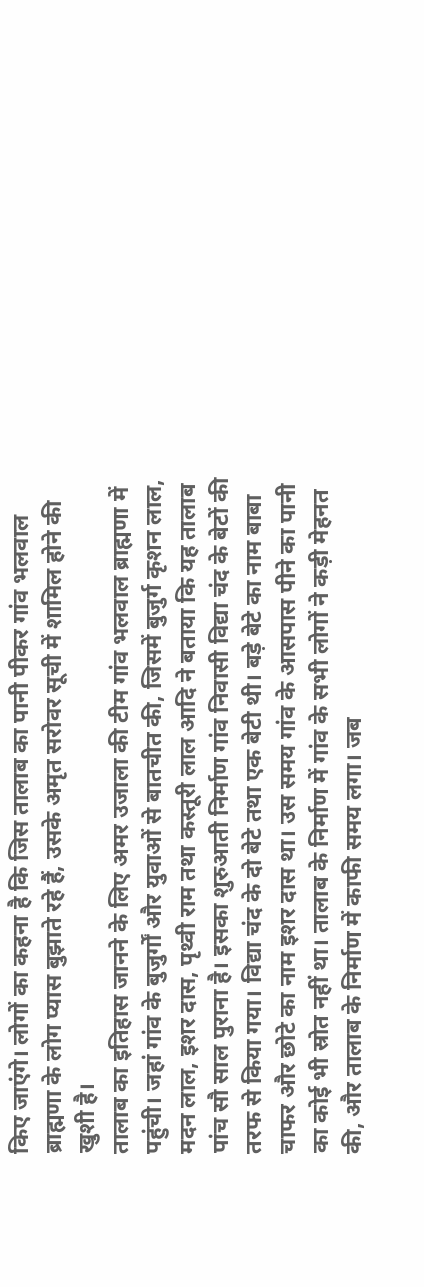किए जाएंगे। लोगों का कहना है कि जिस तालाब का पानी पीकर गांव भलवाल ब्राह्मणा के लोग प्यास बुझाते रहे हैं, उसके अमृत सरोवर सूची में शामिल होने की खुशी है।
तालाब का इतिहास जानने के लिए अमर उजाला की टीम गांव भलवाल ब्राह्मणा में पहुंची। जहां गांव के बुजुर्गों और युवाओं से बातचीत की, जिसमें बुजुर्ग कृशन लाल, मदन लाल, इशर दास, पृथ्वी राम तथा कस्तूरी लाल आदि ने बताया कि यह तालाब पांच सौ साल पुराना है। इसका शुरुआती निर्माण गांव निवासी विद्या चंद के बेटों की तरफ से किया गया। विद्या चंद के दो बेटे तथा एक बेटी थी। बड़े बेटे का नाम बाबा चाफर और छोटे का नाम इशर दास था। उस समय गांव के आसपास पीने का पानी का कोई भी स्रोत नहीं था। तालाब के निर्माण में गांव के सभी लोगों ने कड़ी मेहनत की, और तालाब के निर्माण में काफी समय लगा। जब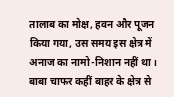तालाब का मोक्ष, हवन और पूजन किया गया, उस समय इस क्षेत्र में अनाज का नामो-निशान नहीं था। बाबा चाफर कहीं बाहर के क्षेत्र से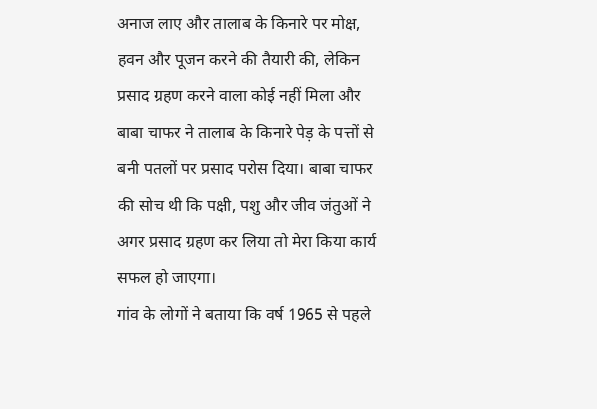अनाज लाए और तालाब के किनारे पर मोक्ष, हवन और पूजन करने की तैयारी की, लेकिन प्रसाद ग्रहण करने वाला कोई नहीं मिला और बाबा चाफर ने तालाब के किनारे पेड़ के पत्तों से बनी पतलों पर प्रसाद परोस दिया। बाबा चाफर की सोच थी कि पक्षी, पशु और जीव जंतुओं ने अगर प्रसाद ग्रहण कर लिया तो मेरा किया कार्य सफल हो जाएगा।
गांव के लोगों ने बताया कि वर्ष 1965 से पहले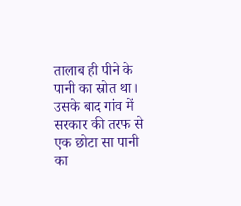तालाब ही पीने के पानी का स्रोत था। उसके बाद गांव में सरकार की तरफ से एक छोटा सा पानी का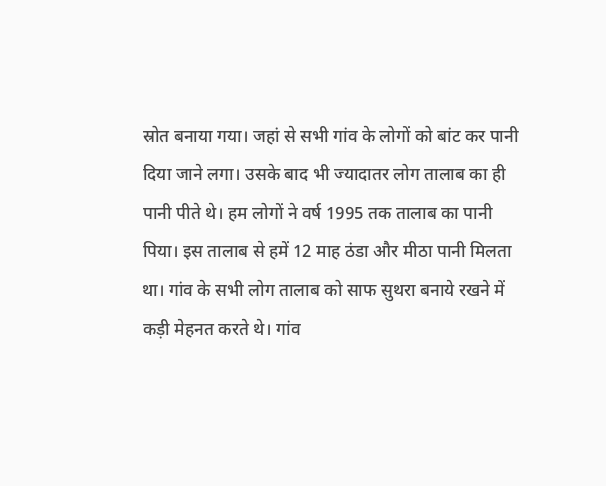स्रोत बनाया गया। जहां से सभी गांव के लोगों को बांट कर पानी दिया जाने लगा। उसके बाद भी ज्यादातर लोग तालाब का ही पानी पीते थे। हम लोगों ने वर्ष 1995 तक तालाब का पानी पिया। इस तालाब से हमें 12 माह ठंडा और मीठा पानी मिलता था। गांव के सभी लोग तालाब को साफ सुथरा बनाये रखने में कड़ी मेहनत करते थे। गांव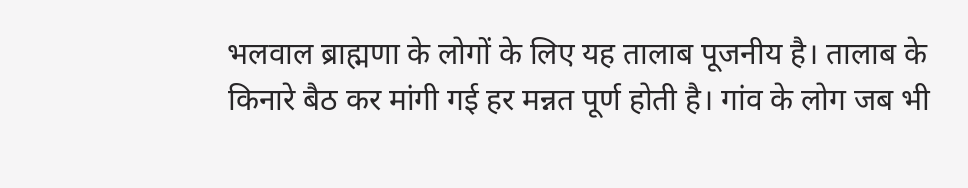भलवाल ब्राह्मणा के लोगों के लिए यह तालाब पूजनीय है। तालाब के किनारे बैठ कर मांगी गई हर मन्नत पूर्ण होती है। गांव के लोग जब भी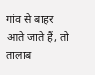गांव से बाहर आते जाते हैं, तो तालाब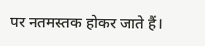पर नतमस्तक होकर जाते हैं।